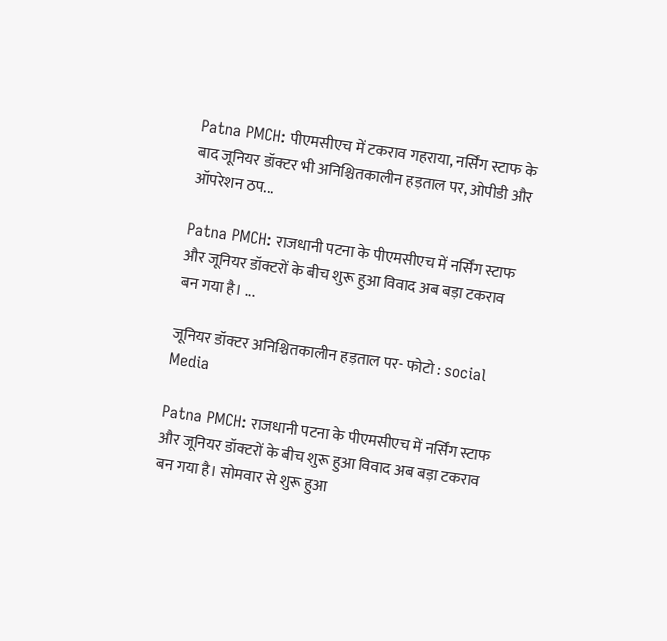Patna PMCH: पीएमसीएच में टकराव गहराया, नर्सिंग स्टाफ के बाद जूनियर डॉक्टर भी अनिश्चितकालीन हड़ताल पर, ओपीडी और ऑपरेशन ठप...

Patna PMCH: राजधानी पटना के पीएमसीएच में नर्सिंग स्टाफ और जूनियर डॉक्टरों के बीच शुरू हुआ विवाद अब बड़ा टकराव बन गया है। ...

जूनियर डॉक्टर अनिश्चितकालीन हड़ताल पर- फोटो : social Media

Patna PMCH: राजधानी पटना के पीएमसीएच में नर्सिंग स्टाफ और जूनियर डॉक्टरों के बीच शुरू हुआ विवाद अब बड़ा टकराव बन गया है। सोमवार से शुरू हुआ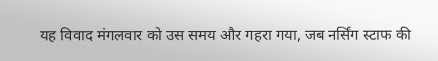यह विवाद मंगलवार को उस समय और गहरा गया, जब नर्सिंग स्टाफ की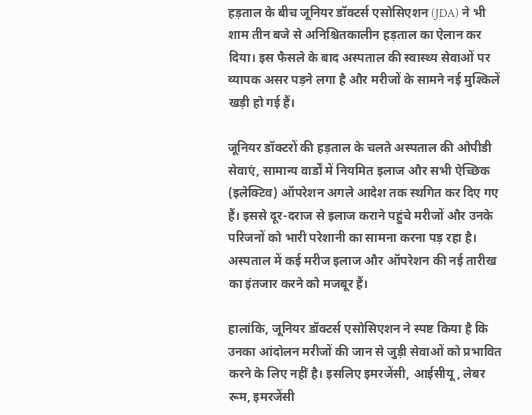हड़ताल के बीच जूनियर डॉक्टर्स एसोसिएशन (JDA) ने भी शाम तीन बजे से अनिश्चितकालीन हड़ताल का ऐलान कर दिया। इस फैसले के बाद अस्पताल की स्वास्थ्य सेवाओं पर व्यापक असर पड़ने लगा है और मरीजों के सामने नई मुश्किलें खड़ी हो गई हैं।

जूनियर डॉक्टरों की हड़ताल के चलते अस्पताल की ओपीडी सेवाएं, सामान्य वार्डों में नियमित इलाज और सभी ऐच्छिक (इलेक्टिव) ऑपरेशन अगले आदेश तक स्थगित कर दिए गए हैं। इससे दूर-दराज से इलाज कराने पहुंचे मरीजों और उनके परिजनों को भारी परेशानी का सामना करना पड़ रहा है। अस्पताल में कई मरीज इलाज और ऑपरेशन की नई तारीख का इंतजार करने को मजबूर हैं।

हालांकि, जूनियर डॉक्टर्स एसोसिएशन ने स्पष्ट किया है कि उनका आंदोलन मरीजों की जान से जुड़ी सेवाओं को प्रभावित करने के लिए नहीं है। इसलिए इमरजेंसी, आईसीयू, लेबर रूम, इमरजेंसी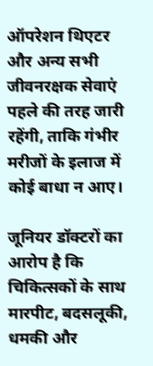ऑपरेशन थिएटर और अन्य सभी जीवनरक्षक सेवाएं पहले की तरह जारी रहेंगी, ताकि गंभीर मरीजों के इलाज में कोई बाधा न आए।

जूनियर डॉक्टरों का आरोप है कि चिकित्सकों के साथ मारपीट, बदसलूकी, धमकी और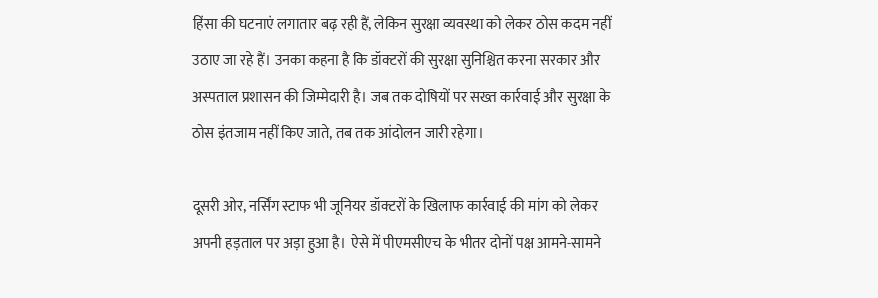हिंसा की घटनाएं लगातार बढ़ रही हैं, लेकिन सुरक्षा व्यवस्था को लेकर ठोस कदम नहीं उठाए जा रहे हैं। उनका कहना है कि डॉक्टरों की सुरक्षा सुनिश्चित करना सरकार और अस्पताल प्रशासन की जिम्मेदारी है। जब तक दोषियों पर सख्त कार्रवाई और सुरक्षा के ठोस इंतजाम नहीं किए जाते, तब तक आंदोलन जारी रहेगा।

दूसरी ओर, नर्सिंग स्टाफ भी जूनियर डॉक्टरों के खिलाफ कार्रवाई की मांग को लेकर अपनी हड़ताल पर अड़ा हुआ है। ऐसे में पीएमसीएच के भीतर दोनों पक्ष आमने-सामने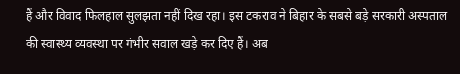हैं और विवाद फिलहाल सुलझता नहीं दिख रहा। इस टकराव ने बिहार के सबसे बड़े सरकारी अस्पताल की स्वास्थ्य व्यवस्था पर गंभीर सवाल खड़े कर दिए हैं। अब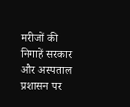मरीजों की निगाहें सरकार और अस्पताल प्रशासन पर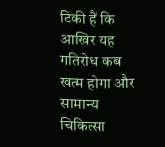टिकी हैं कि आखिर यह गतिरोध कब खत्म होगा और सामान्य चिकित्सा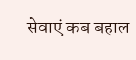सेवाएं कब बहाल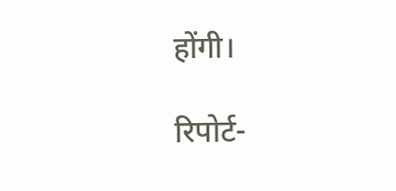होंगी।

रिपोर्ट-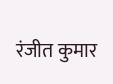रंजीत कुमार